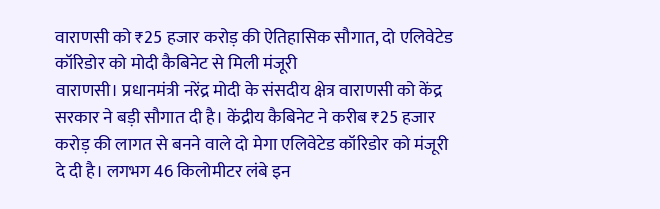वाराणसी को ₹25 हजार करोड़ की ऐतिहासिक सौगात, दो एलिवेटेड कॉरिडोर को मोदी कैबिनेट से मिली मंजूरी
वाराणसी। प्रधानमंत्री नरेंद्र मोदी के संसदीय क्षेत्र वाराणसी को केंद्र सरकार ने बड़ी सौगात दी है। केंद्रीय कैबिनेट ने करीब ₹25 हजार करोड़ की लागत से बनने वाले दो मेगा एलिवेटेड कॉरिडोर को मंजूरी दे दी है। लगभग 46 किलोमीटर लंबे इन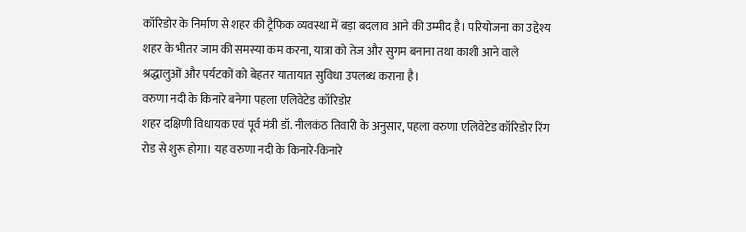कॉरिडोर के निर्माण से शहर की ट्रैफिक व्यवस्था में बड़ा बदलाव आने की उम्मीद है। परियोजना का उद्देश्य शहर के भीतर जाम की समस्या कम करना, यात्रा को तेज और सुगम बनाना तथा काशी आने वाले श्रद्धालुओं और पर्यटकों को बेहतर यातायात सुविधा उपलब्ध कराना है।
वरुणा नदी के किनारे बनेगा पहला एलिवेटेड कॉरिडोर
शहर दक्षिणी विधायक एवं पूर्व मंत्री डॉ. नीलकंठ तिवारी के अनुसार, पहला वरुणा एलिवेटेड कॉरिडोर रिंग रोड से शुरू होगा। यह वरुणा नदी के किनारे-किनारे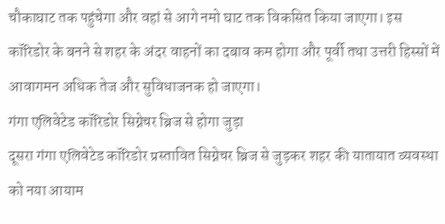चौकाघाट तक पहुंचेगा और वहां से आगे नमो घाट तक विकसित किया जाएगा। इस कॉरिडोर के बनने से शहर के अंदर वाहनों का दबाव कम होगा और पूर्वी तथा उत्तरी हिस्सों में आवागमन अधिक तेज और सुविधाजनक हो जाएगा।
गंगा एलिवेटेड कॉरिडोर सिग्नेचर ब्रिज से होगा जुड़ा
दूसरा गंगा एलिवेटेड कॉरिडोर प्रस्तावित सिग्नेचर ब्रिज से जुड़कर शहर की यातायात व्यवस्था को नया आयाम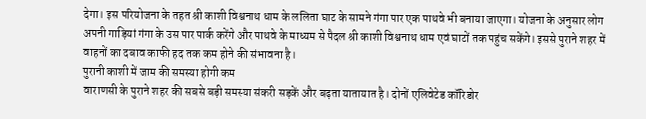देगा। इस परियोजना के तहत श्री काशी विश्वनाथ धाम के ललिता घाट के सामने गंगा पार एक पाथवे भी बनाया जाएगा। योजना के अनुसार लोग अपनी गाड़ियां गंगा के उस पार पार्क करेंगे और पाथवे के माध्यम से पैदल श्री काशी विश्वनाथ धाम एवं घाटों तक पहुंच सकेंगे। इससे पुराने शहर में वाहनों का दबाव काफी हद तक कम होने की संभावना है।
पुरानी काशी में जाम की समस्या होगी कम
वाराणसी के पुराने शहर की सबसे बड़ी समस्या संकरी सड़कें और बढ़ता यातायात है। दोनों एलिवेटेड कॉरिडोर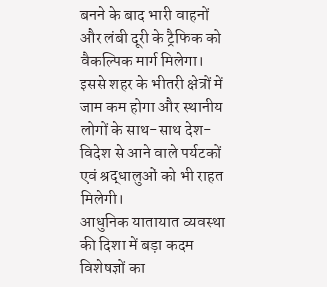बनने के बाद भारी वाहनों और लंबी दूरी के ट्रैफिक को वैकल्पिक मार्ग मिलेगा। इससे शहर के भीतरी क्षेत्रों में जाम कम होगा और स्थानीय लोगों के साथ-साथ देश-विदेश से आने वाले पर्यटकों एवं श्रद्धालुओं को भी राहत मिलेगी।
आधुनिक यातायात व्यवस्था की दिशा में बड़ा कदम
विशेषज्ञों का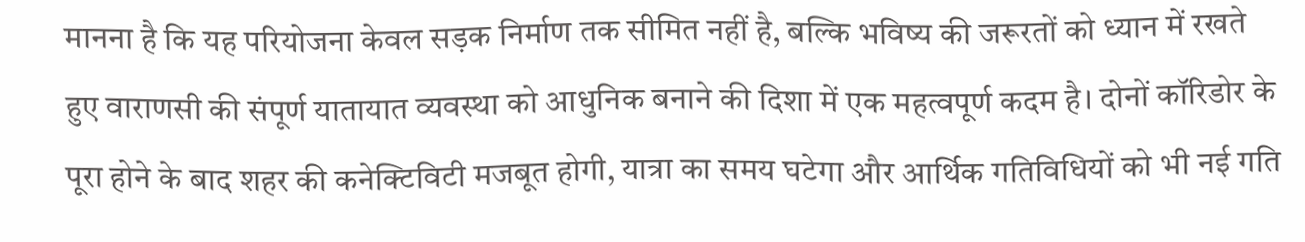मानना है कि यह परियोजना केवल सड़क निर्माण तक सीमित नहीं है, बल्कि भविष्य की जरूरतों को ध्यान में रखते हुए वाराणसी की संपूर्ण यातायात व्यवस्था को आधुनिक बनाने की दिशा में एक महत्वपूर्ण कदम है। दोनों कॉरिडोर के पूरा होने के बाद शहर की कनेक्टिविटी मजबूत होगी, यात्रा का समय घटेगा और आर्थिक गतिविधियों को भी नई गति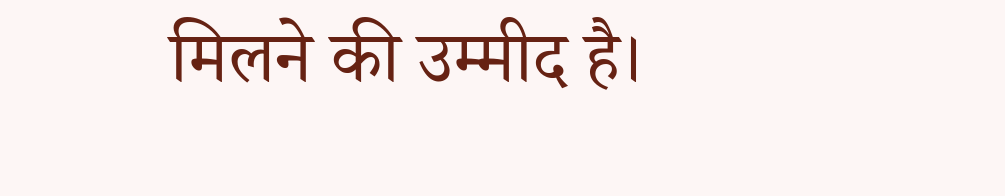मिलने की उम्मीद है।